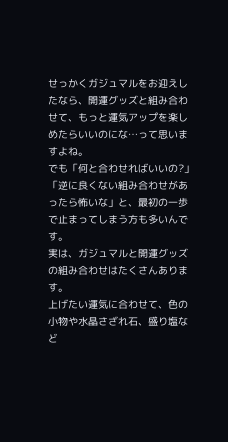せっかくガジュマルをお迎えしたなら、開運グッズと組み合わせて、もっと運気アップを楽しめたらいいのにな…って思いますよね。
でも「何と合わせればいいの?」「逆に良くない組み合わせがあったら怖いな」と、最初の一歩で止まってしまう方も多いんです。
実は、ガジュマルと開運グッズの組み合わせはたくさんあります。
上げたい運気に合わせて、色の小物や水晶さざれ石、盛り塩など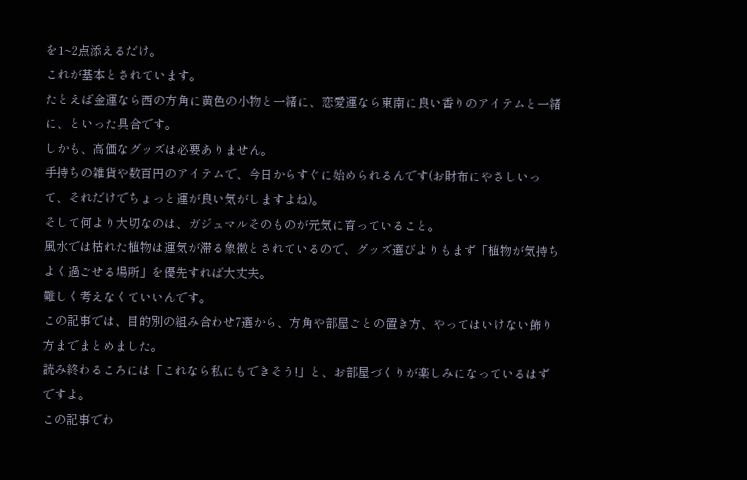を1~2点添えるだけ。
これが基本とされています。
たとえば金運なら西の方角に黄色の小物と一緒に、恋愛運なら東南に良い香りのアイテムと一緒に、といった具合です。
しかも、高価なグッズは必要ありません。
手持ちの雑貨や数百円のアイテムで、今日からすぐに始められるんです(お財布にやさしいって、それだけでちょっと運が良い気がしますよね)。
そして何より大切なのは、ガジュマルそのものが元気に育っていること。
風水では枯れた植物は運気が滞る象徴とされているので、グッズ選びよりもまず「植物が気持ちよく過ごせる場所」を優先すれば大丈夫。
難しく考えなくていいんです。
この記事では、目的別の組み合わせ7選から、方角や部屋ごとの置き方、やってはいけない飾り方までまとめました。
読み終わるころには「これなら私にもできそう!」と、お部屋づくりが楽しみになっているはずですよ。
この記事でわ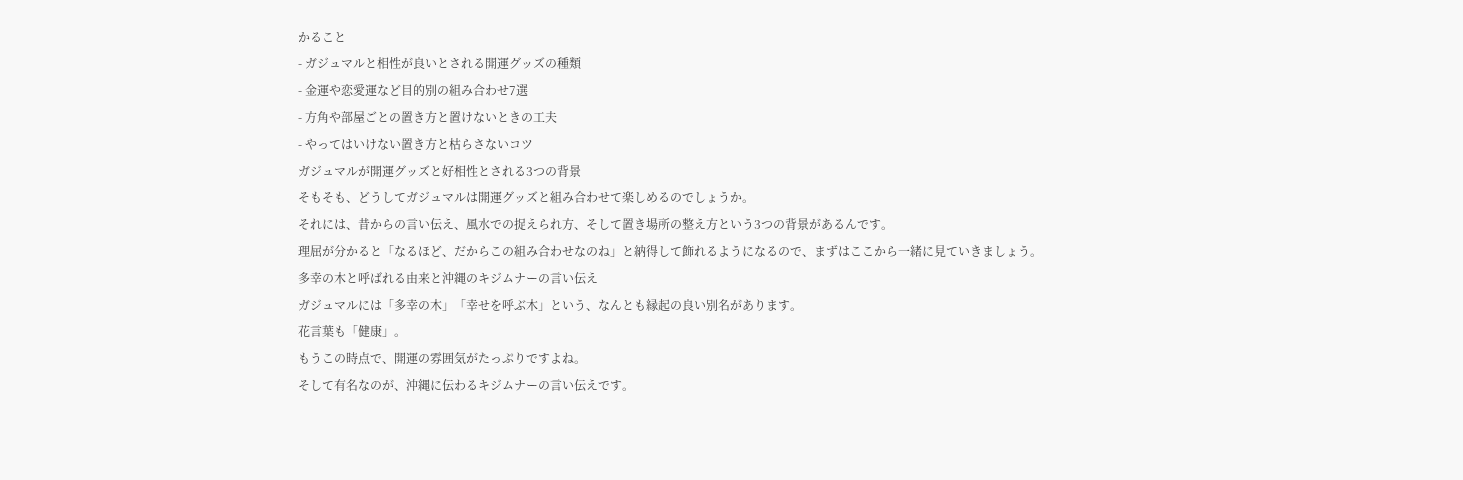かること
- ガジュマルと相性が良いとされる開運グッズの種類
- 金運や恋愛運など目的別の組み合わせ7選
- 方角や部屋ごとの置き方と置けないときの工夫
- やってはいけない置き方と枯らさないコツ
ガジュマルが開運グッズと好相性とされる3つの背景
そもそも、どうしてガジュマルは開運グッズと組み合わせて楽しめるのでしょうか。
それには、昔からの言い伝え、風水での捉えられ方、そして置き場所の整え方という3つの背景があるんです。
理屈が分かると「なるほど、だからこの組み合わせなのね」と納得して飾れるようになるので、まずはここから一緒に見ていきましょう。
多幸の木と呼ばれる由来と沖縄のキジムナーの言い伝え
ガジュマルには「多幸の木」「幸せを呼ぶ木」という、なんとも縁起の良い別名があります。
花言葉も「健康」。
もうこの時点で、開運の雰囲気がたっぷりですよね。
そして有名なのが、沖縄に伝わるキジムナーの言い伝えです。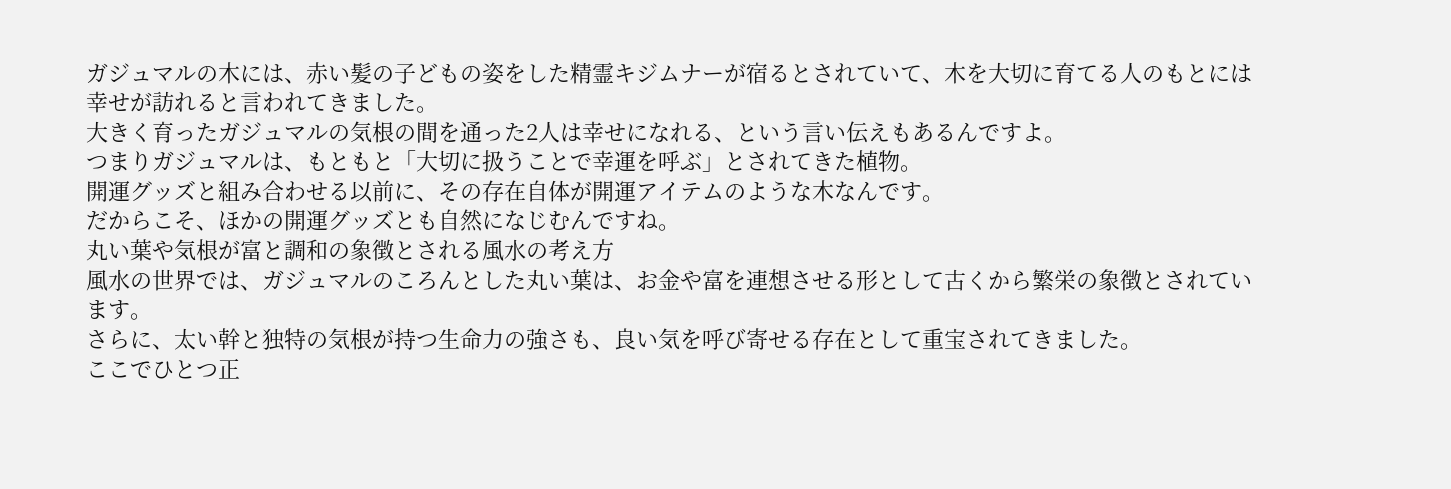ガジュマルの木には、赤い髪の子どもの姿をした精霊キジムナーが宿るとされていて、木を大切に育てる人のもとには幸せが訪れると言われてきました。
大きく育ったガジュマルの気根の間を通った2人は幸せになれる、という言い伝えもあるんですよ。
つまりガジュマルは、もともと「大切に扱うことで幸運を呼ぶ」とされてきた植物。
開運グッズと組み合わせる以前に、その存在自体が開運アイテムのような木なんです。
だからこそ、ほかの開運グッズとも自然になじむんですね。
丸い葉や気根が富と調和の象徴とされる風水の考え方
風水の世界では、ガジュマルのころんとした丸い葉は、お金や富を連想させる形として古くから繁栄の象徴とされています。
さらに、太い幹と独特の気根が持つ生命力の強さも、良い気を呼び寄せる存在として重宝されてきました。
ここでひとつ正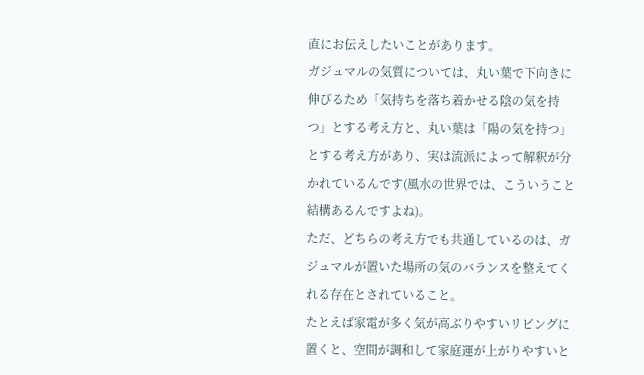直にお伝えしたいことがあります。
ガジュマルの気質については、丸い葉で下向きに伸びるため「気持ちを落ち着かせる陰の気を持つ」とする考え方と、丸い葉は「陽の気を持つ」とする考え方があり、実は流派によって解釈が分かれているんです(風水の世界では、こういうこと結構あるんですよね)。
ただ、どちらの考え方でも共通しているのは、ガジュマルが置いた場所の気のバランスを整えてくれる存在とされていること。
たとえば家電が多く気が高ぶりやすいリビングに置くと、空間が調和して家庭運が上がりやすいと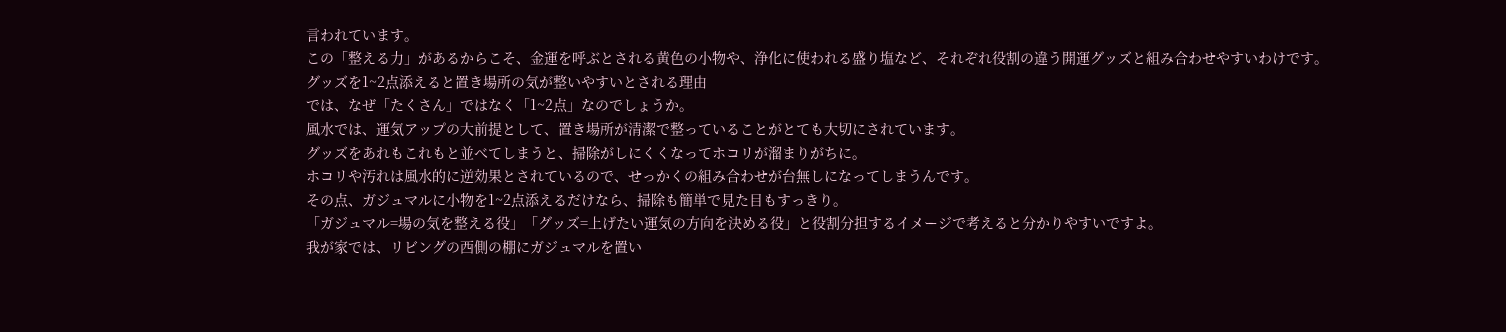言われています。
この「整える力」があるからこそ、金運を呼ぶとされる黄色の小物や、浄化に使われる盛り塩など、それぞれ役割の違う開運グッズと組み合わせやすいわけです。
グッズを1~2点添えると置き場所の気が整いやすいとされる理由
では、なぜ「たくさん」ではなく「1~2点」なのでしょうか。
風水では、運気アップの大前提として、置き場所が清潔で整っていることがとても大切にされています。
グッズをあれもこれもと並べてしまうと、掃除がしにくくなってホコリが溜まりがちに。
ホコリや汚れは風水的に逆効果とされているので、せっかくの組み合わせが台無しになってしまうんです。
その点、ガジュマルに小物を1~2点添えるだけなら、掃除も簡単で見た目もすっきり。
「ガジュマル=場の気を整える役」「グッズ=上げたい運気の方向を決める役」と役割分担するイメージで考えると分かりやすいですよ。
我が家では、リビングの西側の棚にガジュマルを置い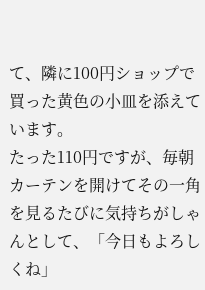て、隣に100円ショップで買った黄色の小皿を添えています。
たった110円ですが、毎朝カーテンを開けてその一角を見るたびに気持ちがしゃんとして、「今日もよろしくね」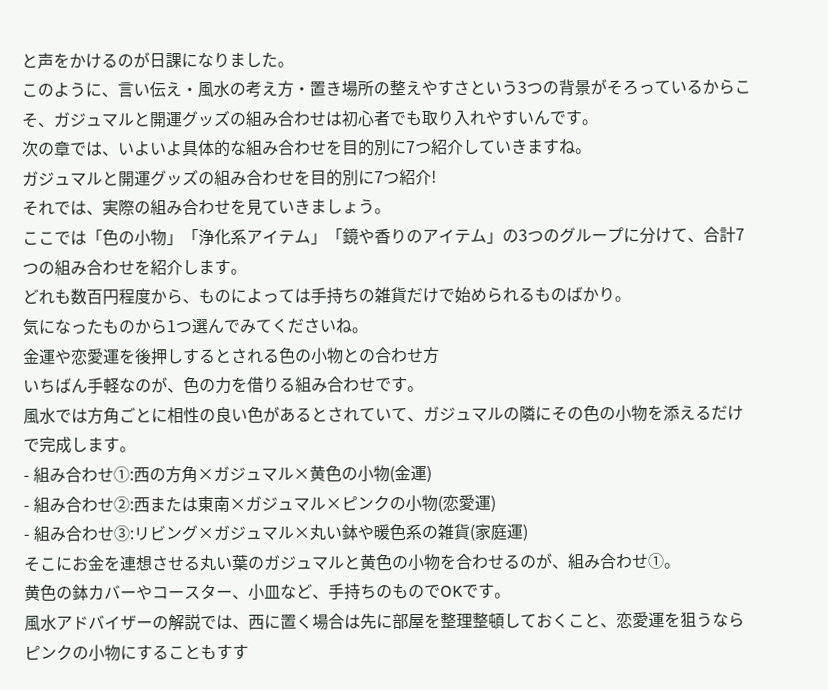と声をかけるのが日課になりました。
このように、言い伝え・風水の考え方・置き場所の整えやすさという3つの背景がそろっているからこそ、ガジュマルと開運グッズの組み合わせは初心者でも取り入れやすいんです。
次の章では、いよいよ具体的な組み合わせを目的別に7つ紹介していきますね。
ガジュマルと開運グッズの組み合わせを目的別に7つ紹介!
それでは、実際の組み合わせを見ていきましょう。
ここでは「色の小物」「浄化系アイテム」「鏡や香りのアイテム」の3つのグループに分けて、合計7つの組み合わせを紹介します。
どれも数百円程度から、ものによっては手持ちの雑貨だけで始められるものばかり。
気になったものから1つ選んでみてくださいね。
金運や恋愛運を後押しするとされる色の小物との合わせ方
いちばん手軽なのが、色の力を借りる組み合わせです。
風水では方角ごとに相性の良い色があるとされていて、ガジュマルの隣にその色の小物を添えるだけで完成します。
- 組み合わせ①:西の方角×ガジュマル×黄色の小物(金運)
- 組み合わせ②:西または東南×ガジュマル×ピンクの小物(恋愛運)
- 組み合わせ③:リビング×ガジュマル×丸い鉢や暖色系の雑貨(家庭運)
そこにお金を連想させる丸い葉のガジュマルと黄色の小物を合わせるのが、組み合わせ①。
黄色の鉢カバーやコースター、小皿など、手持ちのものでOKです。
風水アドバイザーの解説では、西に置く場合は先に部屋を整理整頓しておくこと、恋愛運を狙うならピンクの小物にすることもすす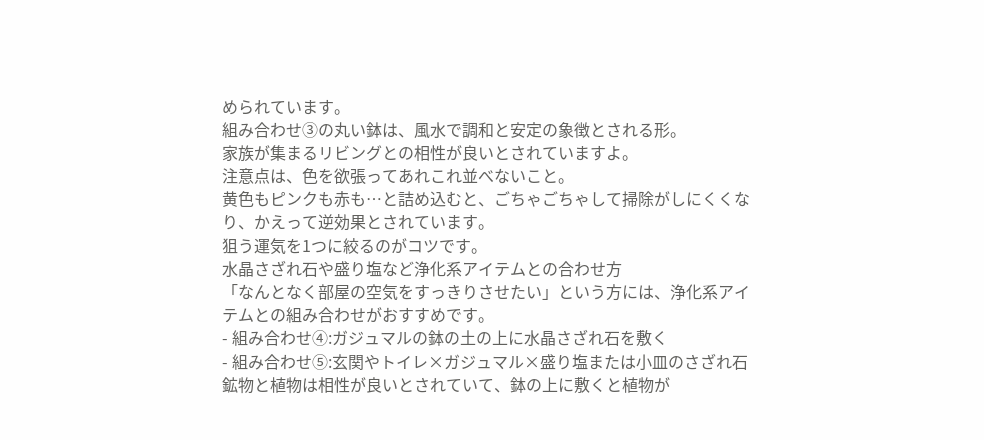められています。
組み合わせ③の丸い鉢は、風水で調和と安定の象徴とされる形。
家族が集まるリビングとの相性が良いとされていますよ。
注意点は、色を欲張ってあれこれ並べないこと。
黄色もピンクも赤も…と詰め込むと、ごちゃごちゃして掃除がしにくくなり、かえって逆効果とされています。
狙う運気を1つに絞るのがコツです。
水晶さざれ石や盛り塩など浄化系アイテムとの合わせ方
「なんとなく部屋の空気をすっきりさせたい」という方には、浄化系アイテムとの組み合わせがおすすめです。
- 組み合わせ④:ガジュマルの鉢の土の上に水晶さざれ石を敷く
- 組み合わせ⑤:玄関やトイレ×ガジュマル×盛り塩または小皿のさざれ石
鉱物と植物は相性が良いとされていて、鉢の上に敷くと植物が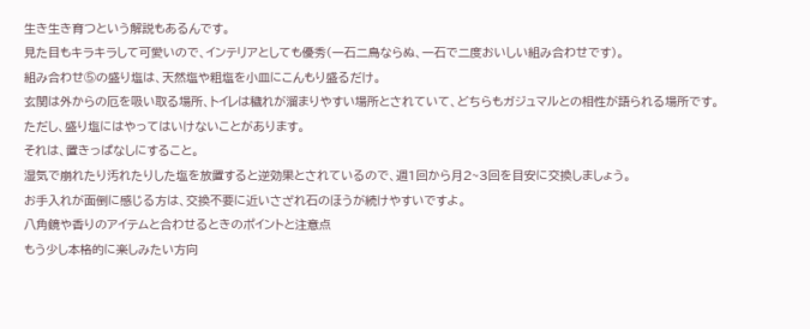生き生き育つという解説もあるんです。
見た目もキラキラして可愛いので、インテリアとしても優秀(一石二鳥ならぬ、一石で二度おいしい組み合わせです)。
組み合わせ⑤の盛り塩は、天然塩や粗塩を小皿にこんもり盛るだけ。
玄関は外からの厄を吸い取る場所、トイレは穢れが溜まりやすい場所とされていて、どちらもガジュマルとの相性が語られる場所です。
ただし、盛り塩にはやってはいけないことがあります。
それは、置きっぱなしにすること。
湿気で崩れたり汚れたりした塩を放置すると逆効果とされているので、週1回から月2~3回を目安に交換しましょう。
お手入れが面倒に感じる方は、交換不要に近いさざれ石のほうが続けやすいですよ。
八角鏡や香りのアイテムと合わせるときのポイントと注意点
もう少し本格的に楽しみたい方向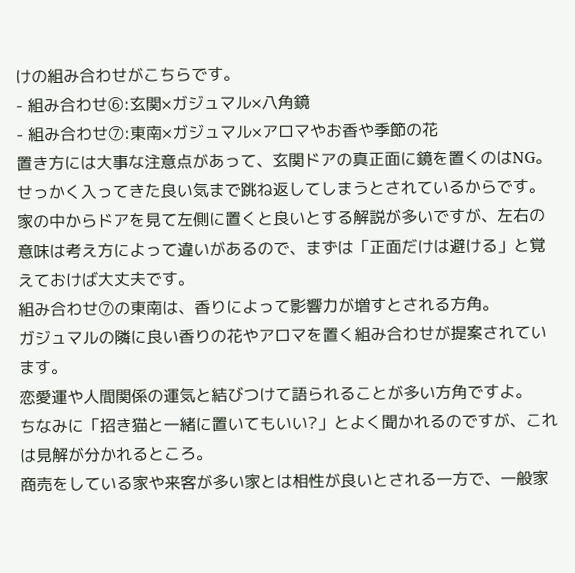けの組み合わせがこちらです。
- 組み合わせ⑥:玄関×ガジュマル×八角鏡
- 組み合わせ⑦:東南×ガジュマル×アロマやお香や季節の花
置き方には大事な注意点があって、玄関ドアの真正面に鏡を置くのはNG。
せっかく入ってきた良い気まで跳ね返してしまうとされているからです。
家の中からドアを見て左側に置くと良いとする解説が多いですが、左右の意味は考え方によって違いがあるので、まずは「正面だけは避ける」と覚えておけば大丈夫です。
組み合わせ⑦の東南は、香りによって影響力が増すとされる方角。
ガジュマルの隣に良い香りの花やアロマを置く組み合わせが提案されています。
恋愛運や人間関係の運気と結びつけて語られることが多い方角ですよ。
ちなみに「招き猫と一緒に置いてもいい?」とよく聞かれるのですが、これは見解が分かれるところ。
商売をしている家や来客が多い家とは相性が良いとされる一方で、一般家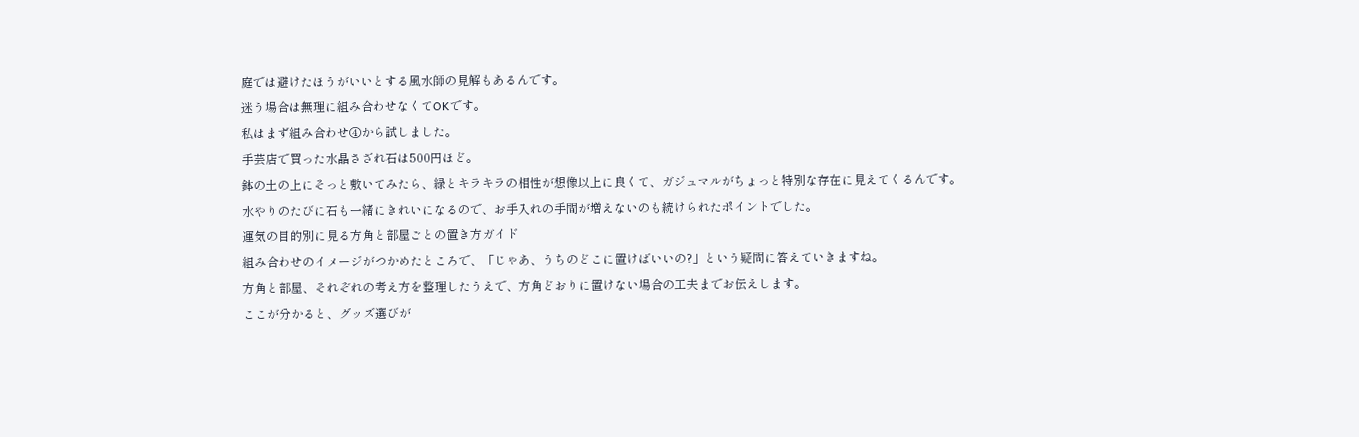庭では避けたほうがいいとする風水師の見解もあるんです。
迷う場合は無理に組み合わせなくてOKです。
私はまず組み合わせ④から試しました。
手芸店で買った水晶さざれ石は500円ほど。
鉢の土の上にそっと敷いてみたら、緑とキラキラの相性が想像以上に良くて、ガジュマルがちょっと特別な存在に見えてくるんです。
水やりのたびに石も一緒にきれいになるので、お手入れの手間が増えないのも続けられたポイントでした。
運気の目的別に見る方角と部屋ごとの置き方ガイド
組み合わせのイメージがつかめたところで、「じゃあ、うちのどこに置けばいいの?」という疑問に答えていきますね。
方角と部屋、それぞれの考え方を整理したうえで、方角どおりに置けない場合の工夫までお伝えします。
ここが分かると、グッズ選びが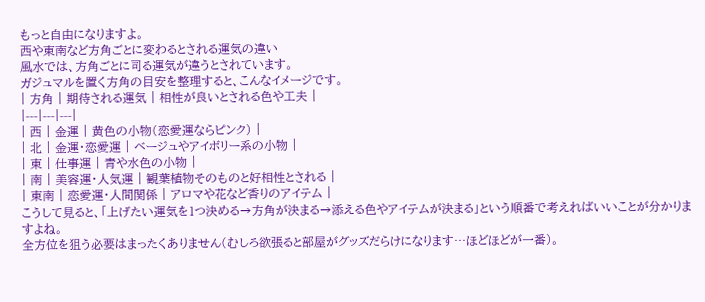もっと自由になりますよ。
西や東南など方角ごとに変わるとされる運気の違い
風水では、方角ごとに司る運気が違うとされています。
ガジュマルを置く方角の目安を整理すると、こんなイメージです。
| 方角 | 期待される運気 | 相性が良いとされる色や工夫 |
|---|---|---|
| 西 | 金運 | 黄色の小物(恋愛運ならピンク) |
| 北 | 金運・恋愛運 | ベージュやアイボリー系の小物 |
| 東 | 仕事運 | 青や水色の小物 |
| 南 | 美容運・人気運 | 観葉植物そのものと好相性とされる |
| 東南 | 恋愛運・人間関係 | アロマや花など香りのアイテム |
こうして見ると、「上げたい運気を1つ決める→方角が決まる→添える色やアイテムが決まる」という順番で考えればいいことが分かりますよね。
全方位を狙う必要はまったくありません(むしろ欲張ると部屋がグッズだらけになります…ほどほどが一番)。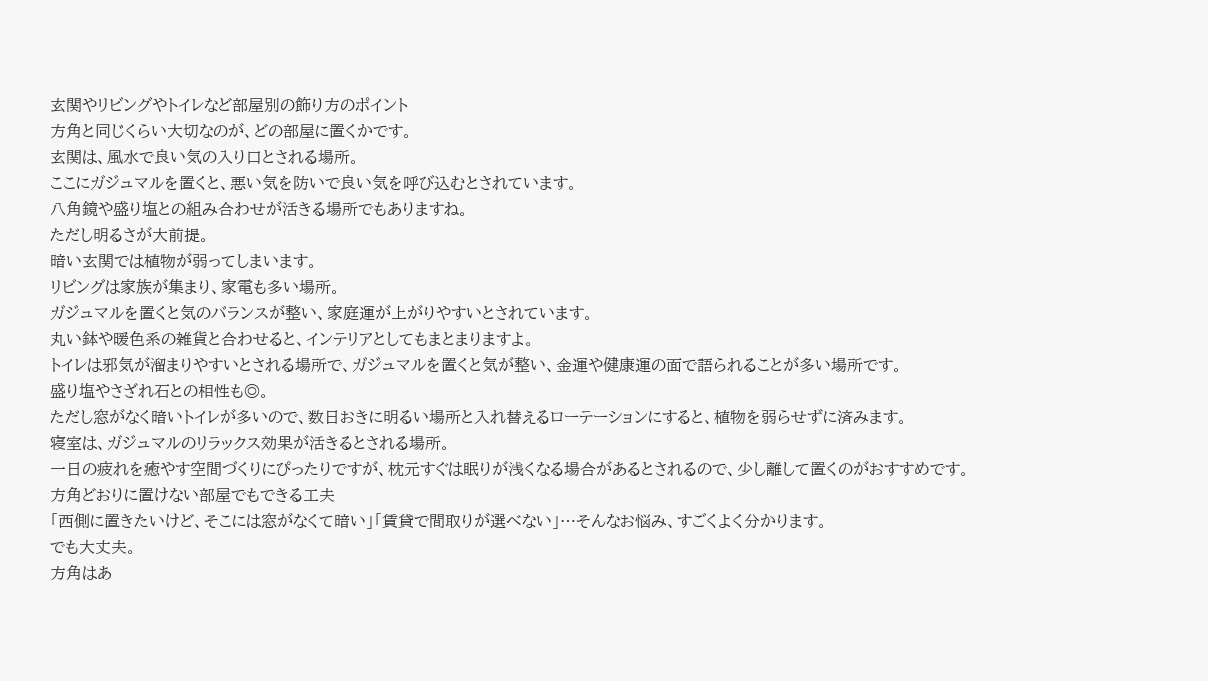玄関やリビングやトイレなど部屋別の飾り方のポイント
方角と同じくらい大切なのが、どの部屋に置くかです。
玄関は、風水で良い気の入り口とされる場所。
ここにガジュマルを置くと、悪い気を防いで良い気を呼び込むとされています。
八角鏡や盛り塩との組み合わせが活きる場所でもありますね。
ただし明るさが大前提。
暗い玄関では植物が弱ってしまいます。
リビングは家族が集まり、家電も多い場所。
ガジュマルを置くと気のバランスが整い、家庭運が上がりやすいとされています。
丸い鉢や暖色系の雑貨と合わせると、インテリアとしてもまとまりますよ。
トイレは邪気が溜まりやすいとされる場所で、ガジュマルを置くと気が整い、金運や健康運の面で語られることが多い場所です。
盛り塩やさざれ石との相性も◎。
ただし窓がなく暗いトイレが多いので、数日おきに明るい場所と入れ替えるローテーションにすると、植物を弱らせずに済みます。
寝室は、ガジュマルのリラックス効果が活きるとされる場所。
一日の疲れを癒やす空間づくりにぴったりですが、枕元すぐは眠りが浅くなる場合があるとされるので、少し離して置くのがおすすめです。
方角どおりに置けない部屋でもできる工夫
「西側に置きたいけど、そこには窓がなくて暗い」「賃貸で間取りが選べない」…そんなお悩み、すごくよく分かります。
でも大丈夫。
方角はあ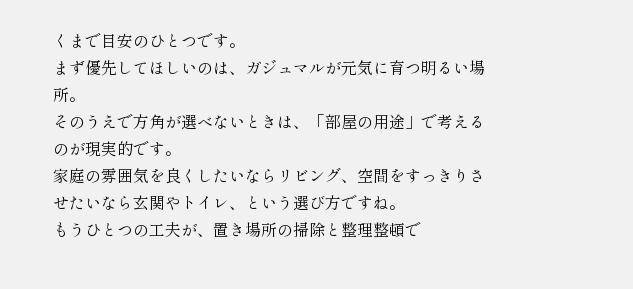くまで目安のひとつです。
まず優先してほしいのは、ガジュマルが元気に育つ明るい場所。
そのうえで方角が選べないときは、「部屋の用途」で考えるのが現実的です。
家庭の雰囲気を良くしたいならリビング、空間をすっきりさせたいなら玄関やトイレ、という選び方ですね。
もうひとつの工夫が、置き場所の掃除と整理整頓で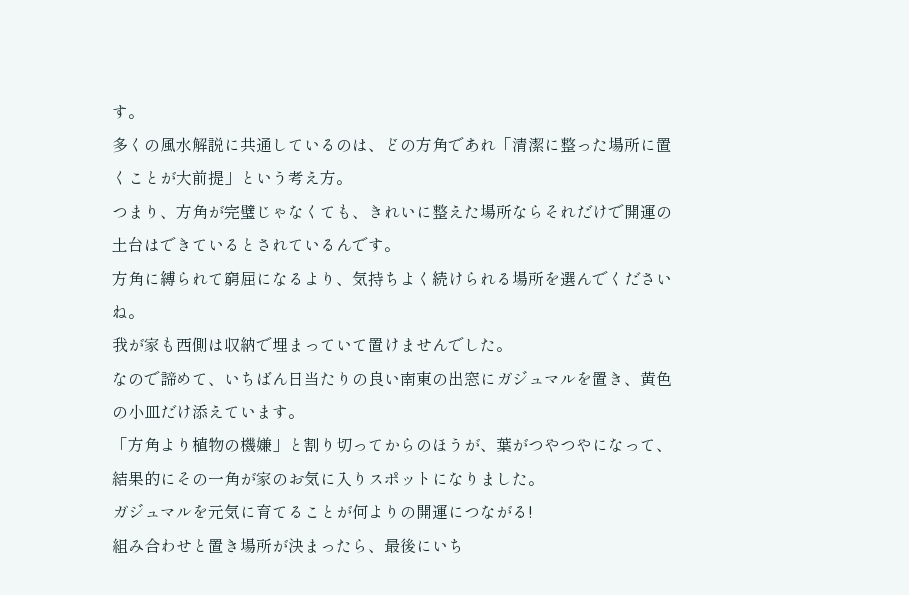す。
多くの風水解説に共通しているのは、どの方角であれ「清潔に整った場所に置くことが大前提」という考え方。
つまり、方角が完璧じゃなくても、きれいに整えた場所ならそれだけで開運の土台はできているとされているんです。
方角に縛られて窮屈になるより、気持ちよく続けられる場所を選んでくださいね。
我が家も西側は収納で埋まっていて置けませんでした。
なので諦めて、いちばん日当たりの良い南東の出窓にガジュマルを置き、黄色の小皿だけ添えています。
「方角より植物の機嫌」と割り切ってからのほうが、葉がつやつやになって、結果的にその一角が家のお気に入りスポットになりました。
ガジュマルを元気に育てることが何よりの開運につながる!
組み合わせと置き場所が決まったら、最後にいち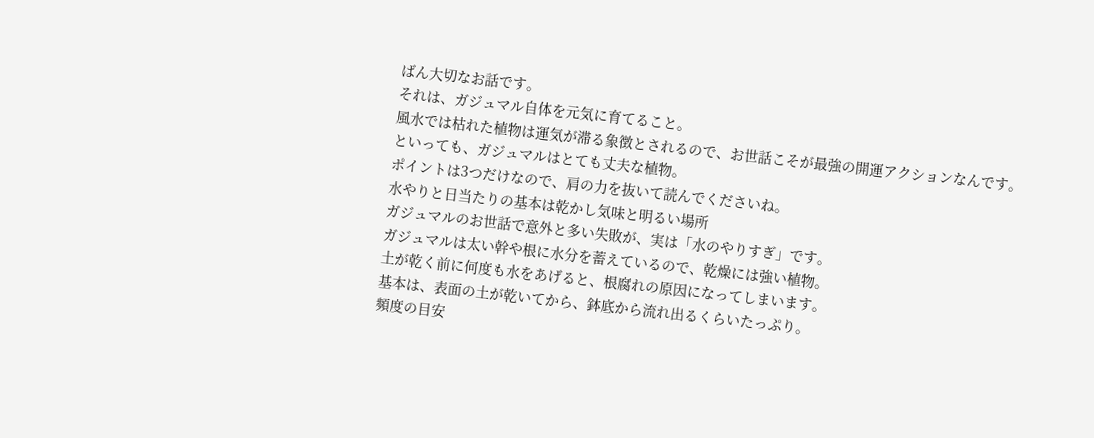ばん大切なお話です。
それは、ガジュマル自体を元気に育てること。
風水では枯れた植物は運気が滞る象徴とされるので、お世話こそが最強の開運アクションなんです。
といっても、ガジュマルはとても丈夫な植物。
ポイントは3つだけなので、肩の力を抜いて読んでくださいね。
水やりと日当たりの基本は乾かし気味と明るい場所
ガジュマルのお世話で意外と多い失敗が、実は「水のやりすぎ」です。
ガジュマルは太い幹や根に水分を蓄えているので、乾燥には強い植物。
土が乾く前に何度も水をあげると、根腐れの原因になってしまいます。
基本は、表面の土が乾いてから、鉢底から流れ出るくらいたっぷり。
頻度の目安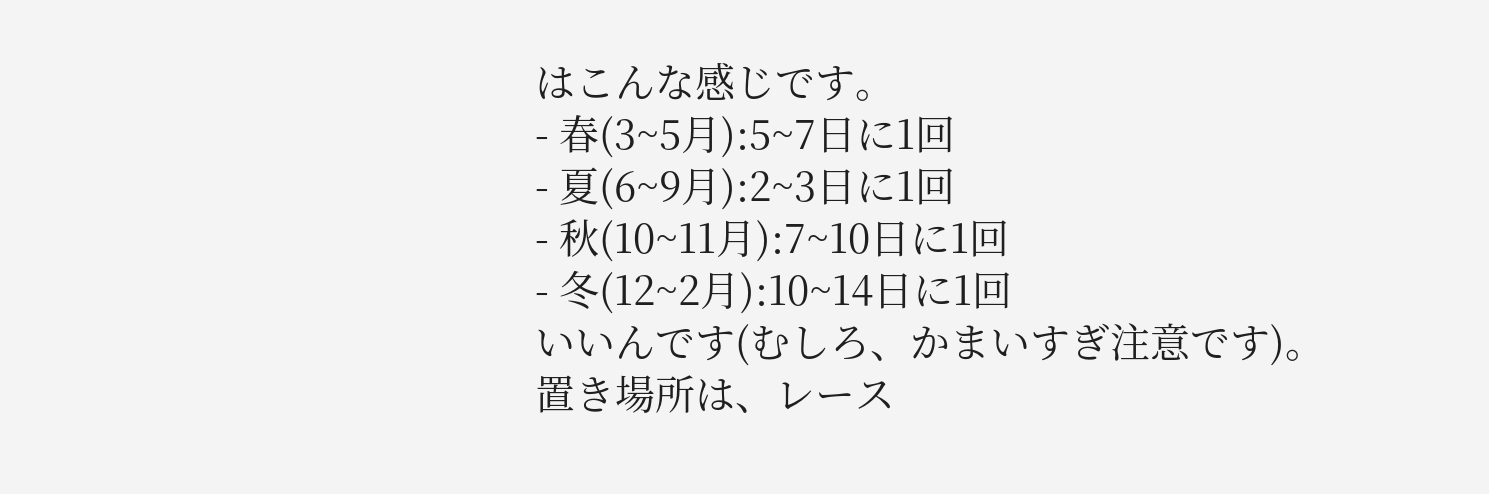はこんな感じです。
- 春(3~5月):5~7日に1回
- 夏(6~9月):2~3日に1回
- 秋(10~11月):7~10日に1回
- 冬(12~2月):10~14日に1回
いいんです(むしろ、かまいすぎ注意です)。
置き場所は、レース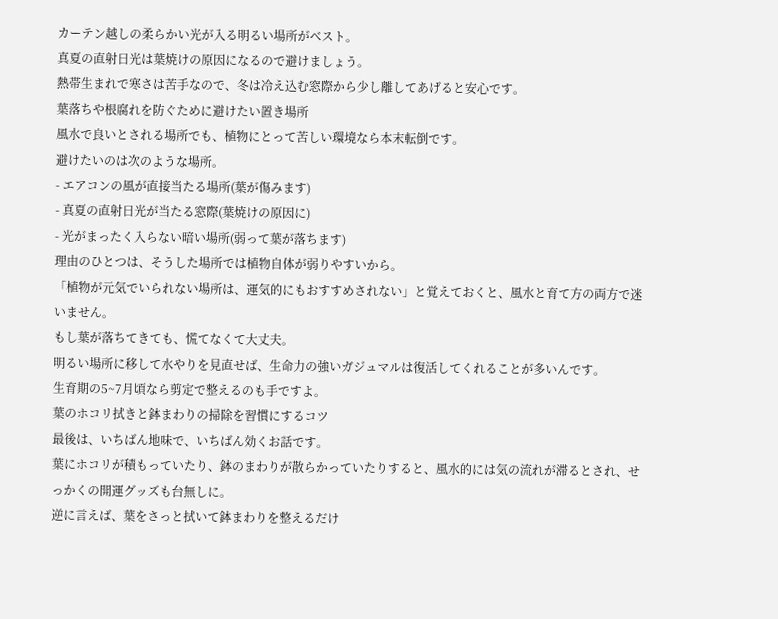カーテン越しの柔らかい光が入る明るい場所がベスト。
真夏の直射日光は葉焼けの原因になるので避けましょう。
熱帯生まれで寒さは苦手なので、冬は冷え込む窓際から少し離してあげると安心です。
葉落ちや根腐れを防ぐために避けたい置き場所
風水で良いとされる場所でも、植物にとって苦しい環境なら本末転倒です。
避けたいのは次のような場所。
- エアコンの風が直接当たる場所(葉が傷みます)
- 真夏の直射日光が当たる窓際(葉焼けの原因に)
- 光がまったく入らない暗い場所(弱って葉が落ちます)
理由のひとつは、そうした場所では植物自体が弱りやすいから。
「植物が元気でいられない場所は、運気的にもおすすめされない」と覚えておくと、風水と育て方の両方で迷いません。
もし葉が落ちてきても、慌てなくて大丈夫。
明るい場所に移して水やりを見直せば、生命力の強いガジュマルは復活してくれることが多いんです。
生育期の5~7月頃なら剪定で整えるのも手ですよ。
葉のホコリ拭きと鉢まわりの掃除を習慣にするコツ
最後は、いちばん地味で、いちばん効くお話です。
葉にホコリが積もっていたり、鉢のまわりが散らかっていたりすると、風水的には気の流れが滞るとされ、せっかくの開運グッズも台無しに。
逆に言えば、葉をさっと拭いて鉢まわりを整えるだけ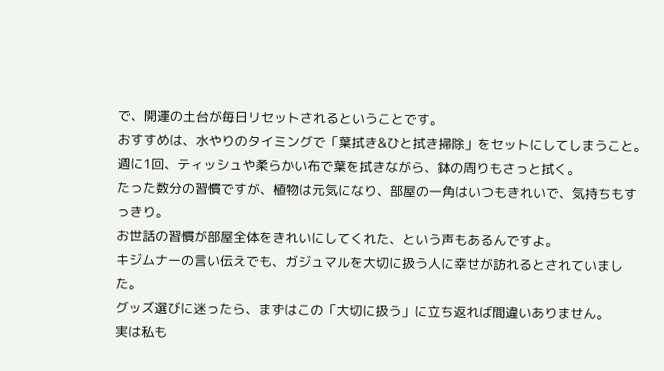で、開運の土台が毎日リセットされるということです。
おすすめは、水やりのタイミングで「葉拭き&ひと拭き掃除」をセットにしてしまうこと。
週に1回、ティッシュや柔らかい布で葉を拭きながら、鉢の周りもさっと拭く。
たった数分の習慣ですが、植物は元気になり、部屋の一角はいつもきれいで、気持ちもすっきり。
お世話の習慣が部屋全体をきれいにしてくれた、という声もあるんですよ。
キジムナーの言い伝えでも、ガジュマルを大切に扱う人に幸せが訪れるとされていました。
グッズ選びに迷ったら、まずはこの「大切に扱う」に立ち返れば間違いありません。
実は私も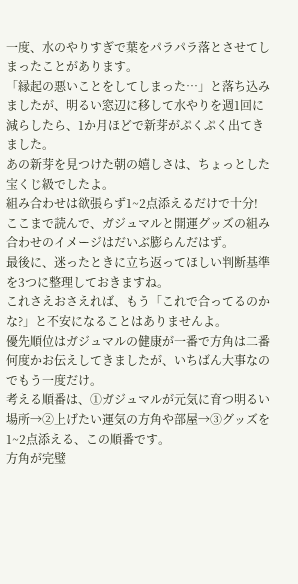一度、水のやりすぎで葉をパラパラ落とさせてしまったことがあります。
「縁起の悪いことをしてしまった…」と落ち込みましたが、明るい窓辺に移して水やりを週1回に減らしたら、1か月ほどで新芽がぷくぷく出てきました。
あの新芽を見つけた朝の嬉しさは、ちょっとした宝くじ級でしたよ。
組み合わせは欲張らず1~2点添えるだけで十分!
ここまで読んで、ガジュマルと開運グッズの組み合わせのイメージはだいぶ膨らんだはず。
最後に、迷ったときに立ち返ってほしい判断基準を3つに整理しておきますね。
これさえおさえれば、もう「これで合ってるのかな?」と不安になることはありませんよ。
優先順位はガジュマルの健康が一番で方角は二番
何度かお伝えしてきましたが、いちばん大事なのでもう一度だけ。
考える順番は、①ガジュマルが元気に育つ明るい場所→②上げたい運気の方角や部屋→③グッズを1~2点添える、この順番です。
方角が完璧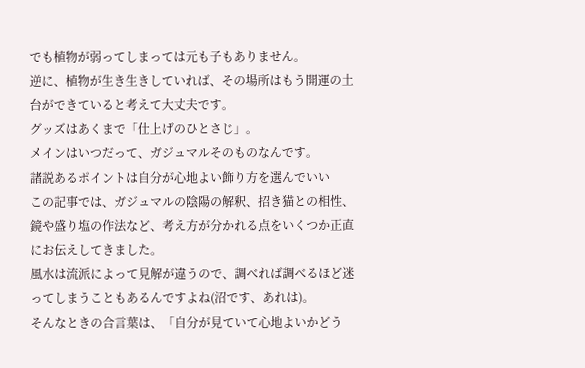でも植物が弱ってしまっては元も子もありません。
逆に、植物が生き生きしていれば、その場所はもう開運の土台ができていると考えて大丈夫です。
グッズはあくまで「仕上げのひとさじ」。
メインはいつだって、ガジュマルそのものなんです。
諸説あるポイントは自分が心地よい飾り方を選んでいい
この記事では、ガジュマルの陰陽の解釈、招き猫との相性、鏡や盛り塩の作法など、考え方が分かれる点をいくつか正直にお伝えしてきました。
風水は流派によって見解が違うので、調べれば調べるほど迷ってしまうこともあるんですよね(沼です、あれは)。
そんなときの合言葉は、「自分が見ていて心地よいかどう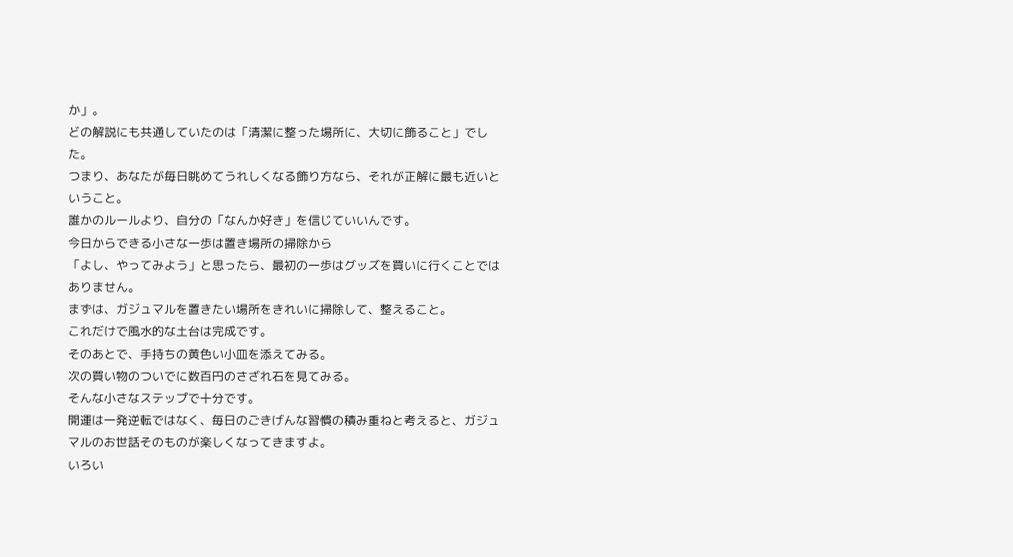か」。
どの解説にも共通していたのは「清潔に整った場所に、大切に飾ること」でした。
つまり、あなたが毎日眺めてうれしくなる飾り方なら、それが正解に最も近いということ。
誰かのルールより、自分の「なんか好き」を信じていいんです。
今日からできる小さな一歩は置き場所の掃除から
「よし、やってみよう」と思ったら、最初の一歩はグッズを買いに行くことではありません。
まずは、ガジュマルを置きたい場所をきれいに掃除して、整えること。
これだけで風水的な土台は完成です。
そのあとで、手持ちの黄色い小皿を添えてみる。
次の買い物のついでに数百円のさざれ石を見てみる。
そんな小さなステップで十分です。
開運は一発逆転ではなく、毎日のごきげんな習慣の積み重ねと考えると、ガジュマルのお世話そのものが楽しくなってきますよ。
いろい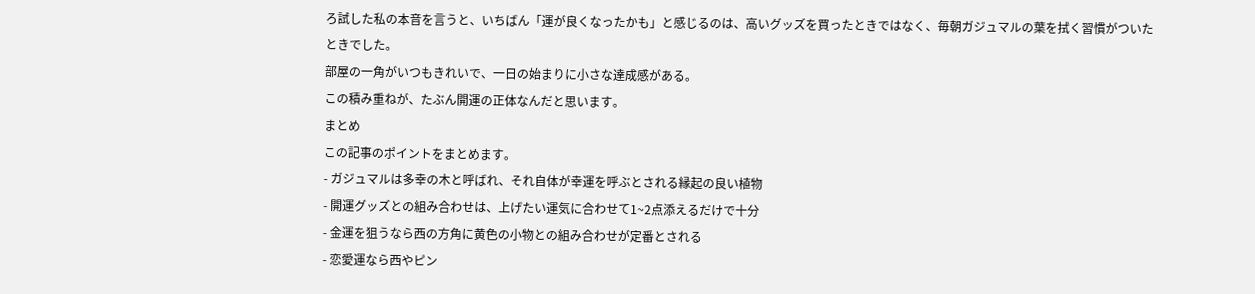ろ試した私の本音を言うと、いちばん「運が良くなったかも」と感じるのは、高いグッズを買ったときではなく、毎朝ガジュマルの葉を拭く習慣がついたときでした。
部屋の一角がいつもきれいで、一日の始まりに小さな達成感がある。
この積み重ねが、たぶん開運の正体なんだと思います。
まとめ
この記事のポイントをまとめます。
- ガジュマルは多幸の木と呼ばれ、それ自体が幸運を呼ぶとされる縁起の良い植物
- 開運グッズとの組み合わせは、上げたい運気に合わせて1~2点添えるだけで十分
- 金運を狙うなら西の方角に黄色の小物との組み合わせが定番とされる
- 恋愛運なら西やピン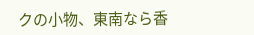クの小物、東南なら香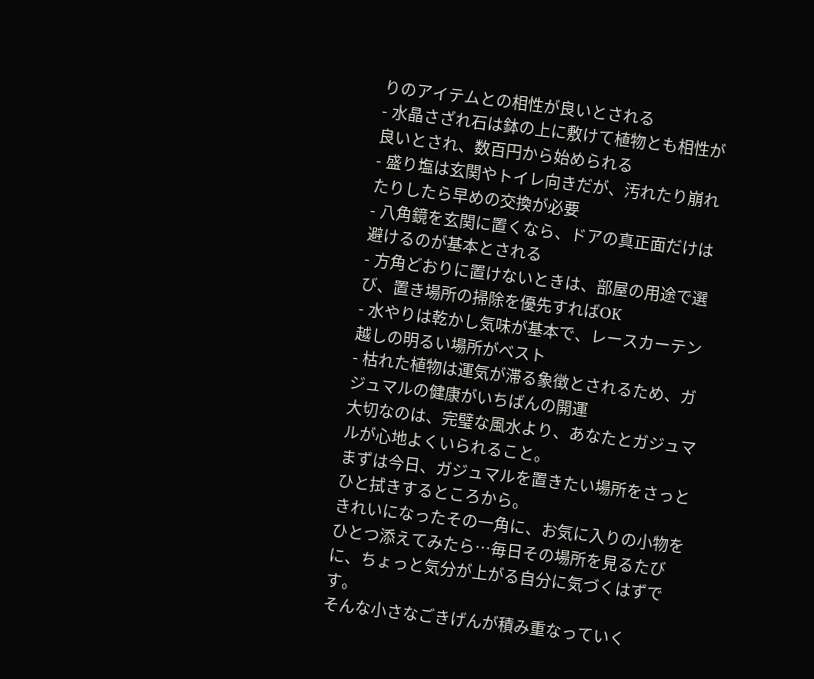りのアイテムとの相性が良いとされる
- 水晶さざれ石は鉢の上に敷けて植物とも相性が良いとされ、数百円から始められる
- 盛り塩は玄関やトイレ向きだが、汚れたり崩れたりしたら早めの交換が必要
- 八角鏡を玄関に置くなら、ドアの真正面だけは避けるのが基本とされる
- 方角どおりに置けないときは、部屋の用途で選び、置き場所の掃除を優先すればOK
- 水やりは乾かし気味が基本で、レースカーテン越しの明るい場所がベスト
- 枯れた植物は運気が滞る象徴とされるため、ガジュマルの健康がいちばんの開運
大切なのは、完璧な風水より、あなたとガジュマルが心地よくいられること。
まずは今日、ガジュマルを置きたい場所をさっとひと拭きするところから。
きれいになったその一角に、お気に入りの小物をひとつ添えてみたら…毎日その場所を見るたびに、ちょっと気分が上がる自分に気づくはずです。
そんな小さなごきげんが積み重なっていく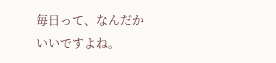毎日って、なんだかいいですよね。